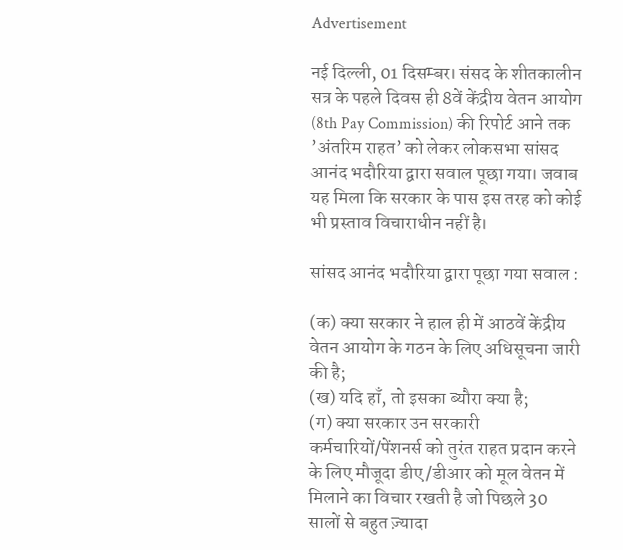Advertisement

नई दिल्ली, 01 दिसम्बर। संसद के शीतकालीन सत्र के पहले दिवस ही 8वें केंद्रीय वेतन आयोग (8th Pay Commission) की रिपोर्ट आने तक ’अंतरिम राहत’ को लेकर लोकसभा सांसद आनंद भदौरिया द्वारा सवाल पूछा गया। जवाब यह मिला कि सरकार के पास इस तरह को कोई भी प्रस्ताव विचाराधीन नहीं है।

सांसद आनंद भदौरिया द्वारा पूछा गया सवाल :

(क) क्या सरकार ने हाल ही में आठवें केंद्रीय वेतन आयोग के गठन के लिए अधिसूचना जारी की है;
(ख) यदि हाँ, तो इसका ब्यौरा क्या है;
(ग) क्या सरकार उन सरकारी कर्मचारियों/पेंशनर्स को तुरंत राहत प्रदान करने के लिए मौजूदा डीए/डीआर को मूल वेतन में मिलाने का विचार रखती है जो पिछले 30 सालों से बहुत ज़्यादा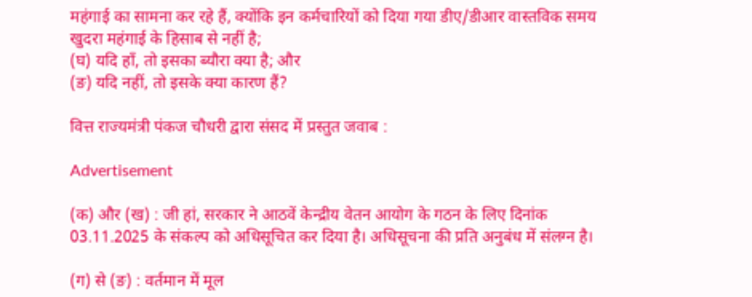महंगाई का सामना कर रहे हैं, क्योंकि इन कर्मचारियों को दिया गया डीए/डीआर वास्तविक समय खुदरा महंगाई के हिसाब से नहीं है;
(घ) यदि हाँ, तो इसका ब्यौरा क्या है; और
(ङ) यदि नहीं, तो इसके क्या कारण हैं?

वित्त राज्यमंत्री पंकज चौधरी द्वारा संसद में प्रस्तुत जवाब :

Advertisement

(क) और (ख) : जी हां, सरकार ने आठवें केन्द्रीय वेतन आयोग के गठन के लिए दिनांक 03.11.2025 के संकल्प को अधिसूचित कर दिया है। अधिसूचना की प्रति अनुबंध में संलग्न है।

(ग) से (ङ) : वर्तमान में मूल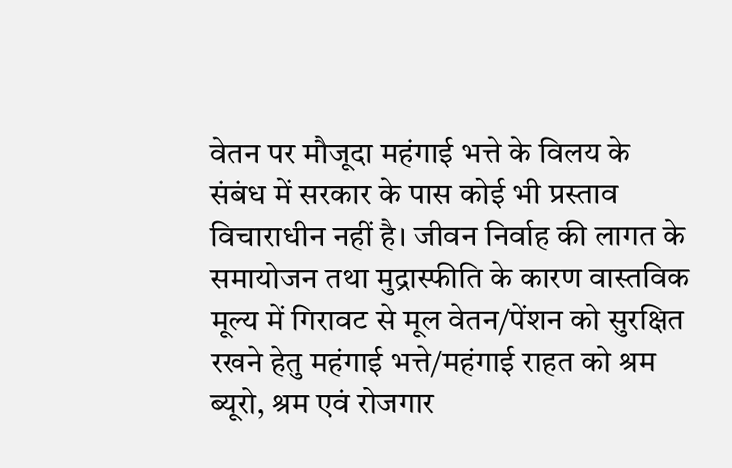वेतन पर मौजूदा महंगाई भत्ते के विलय के संबंध में सरकार के पास कोई भी प्रस्ताव विचाराधीन नहीं है। जीवन निर्वाह की लागत के समायोजन तथा मुद्रास्फीति के कारण वास्तविक मूल्य में गिरावट से मूल वेतन/पेंशन को सुरक्षित रखने हेतु महंगाई भत्ते/महंगाई राहत को श्रम ब्यूरो, श्रम एवं रोजगार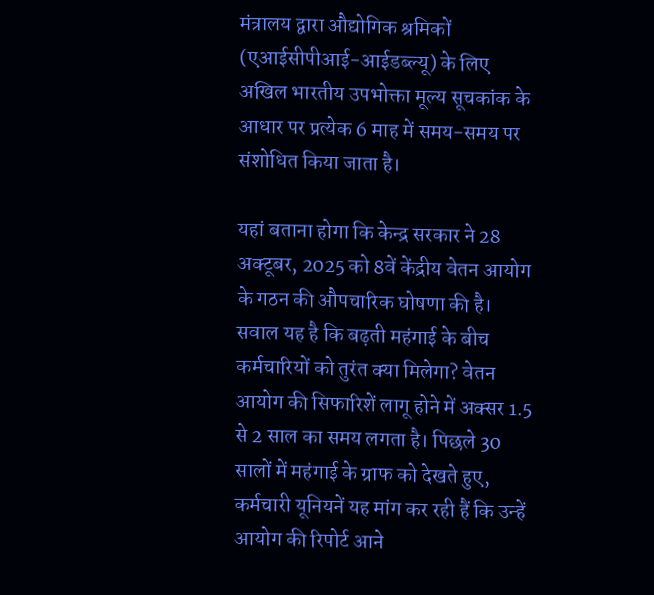मंत्रालय द्वारा औद्योगिक श्रमिकों (एआईसीपीआई-आईडब्ल्यू) के लिए अखिल भारतीय उपभोक्ता मूल्य सूचकांक के आधार पर प्रत्येक 6 माह में समय-समय पर संशोधित किया जाता है।

यहां बताना होगा कि केन्द्र सरकार ने 28 अक्टूबर, 2025 को 8वें केंद्रीय वेतन आयोग के गठन की औपचारिक घोषणा की है। सवाल यह है कि बढ़ती महंगाई के बीच कर्मचारियों को तुरंत क्या मिलेगा? वेतन आयोग की सिफारिशें लागू होने में अक्सर 1.5 से 2 साल का समय लगता है। पिछले 30 सालों में महंगाई के ग्राफ को देखते हुए, कर्मचारी यूनियनें यह मांग कर रही हैं कि उन्हें आयोग की रिपोर्ट आने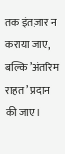तक इंतज़ार न कराया जाए, बल्कि ’अंतरिम राहत’ प्रदान की जाए।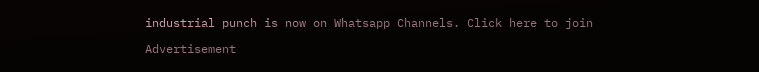industrial punch is now on Whatsapp Channels. Click here to join

Advertisement